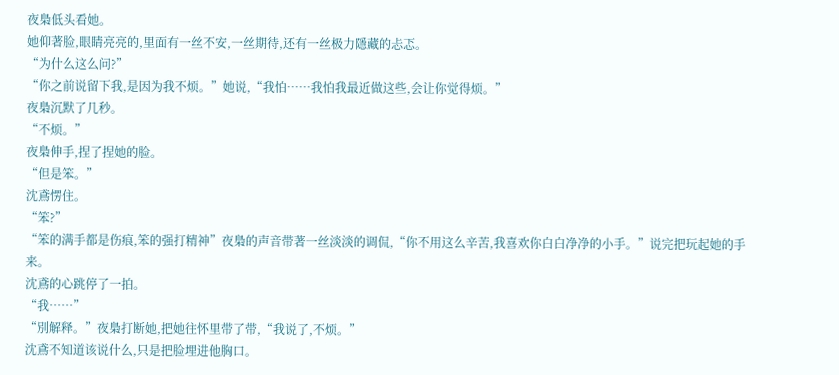夜梟低头看她。
她仰著脸,眼睛亮亮的,里面有一丝不安,一丝期待,还有一丝极力隱藏的忐忑。
“为什么这么问?”
“你之前说留下我,是因为我不烦。”她说,“我怕……我怕我最近做这些,会让你觉得烦。”
夜梟沉默了几秒。
“不烦。”
夜梟伸手,捏了捏她的脸。
“但是笨。”
沈鳶愣住。
“笨?”
“笨的满手都是伤痕,笨的强打精神”夜梟的声音带著一丝淡淡的调侃,“你不用这么辛苦,我喜欢你白白净净的小手。”说完把玩起她的手来。
沈鳶的心跳停了一拍。
“我……”
“別解释。”夜梟打断她,把她往怀里带了带,“我说了,不烦。”
沈鳶不知道该说什么,只是把脸埋进他胸口。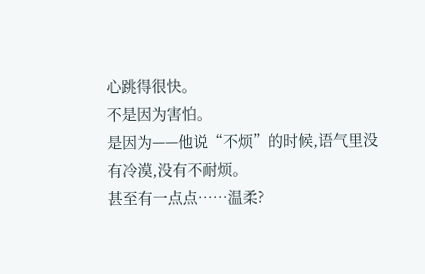心跳得很快。
不是因为害怕。
是因为——他说“不烦”的时候,语气里没有冷漠,没有不耐烦。
甚至有一点点……温柔?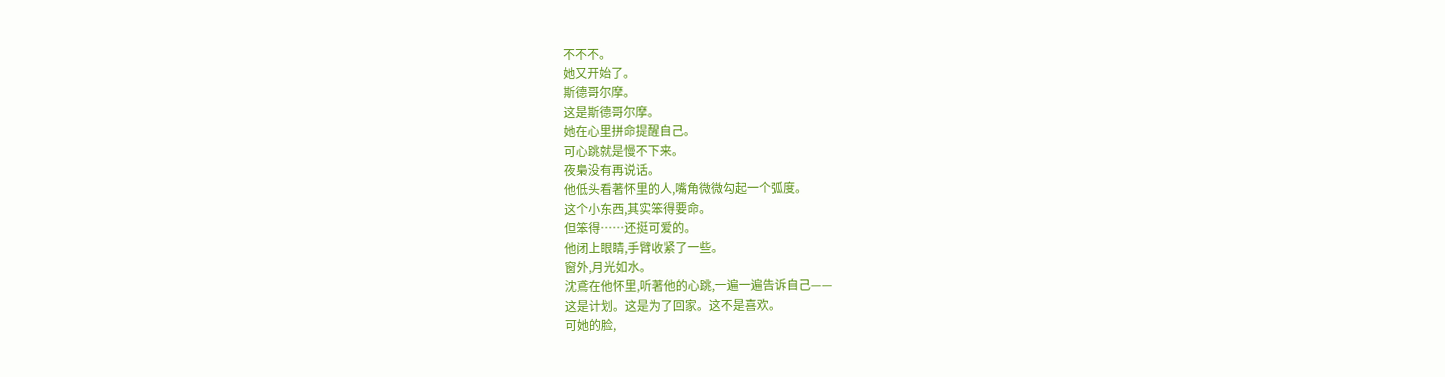不不不。
她又开始了。
斯德哥尔摩。
这是斯德哥尔摩。
她在心里拼命提醒自己。
可心跳就是慢不下来。
夜梟没有再说话。
他低头看著怀里的人,嘴角微微勾起一个弧度。
这个小东西,其实笨得要命。
但笨得……还挺可爱的。
他闭上眼睛,手臂收紧了一些。
窗外,月光如水。
沈鳶在他怀里,听著他的心跳,一遍一遍告诉自己——
这是计划。这是为了回家。这不是喜欢。
可她的脸,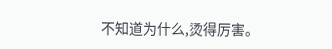不知道为什么,烫得厉害。